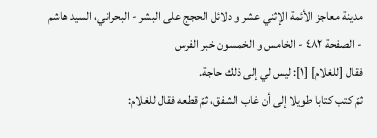مدينة معاجز الأئمة الإثني عشر و دلائل الحجج على البشر - البحراني، السيد هاشم - الصفحة ٤٨٢ - الخامس و الخمسون خبر الفرس
فقال [للغلام] [١]: ليس لي إلى ذلك حاجة.
ثمّ كتب كتابا طويلا إلى أن غاب الشفق، ثمّ قطعه فقال للغلام: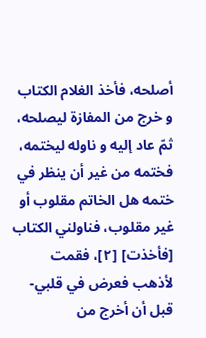أصلحه، فأخذ الغلام الكتاب و خرج من المفازة ليصلحه، ثمّ عاد إليه و ناوله ليختمه، فختمه من غير أن ينظر في ختمه هل الخاتم مقلوب أو غير مقلوب، فناولني الكتاب [فأخذت] [٢]، فقمت لأذهب فعرض في قلبي- قبل أن أخرج من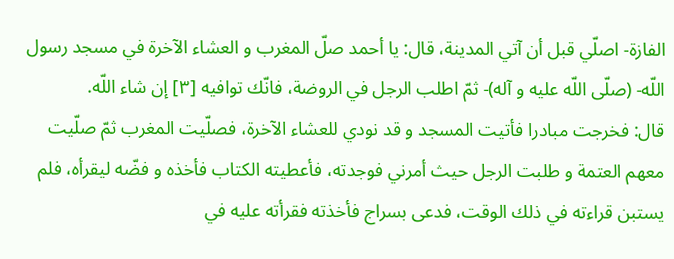الفازة- اصلّي قبل أن آتي المدينة، قال: يا أحمد صلّ المغرب و العشاء الآخرة في مسجد رسول اللّه- (صلّى اللّه عليه و آله)- ثمّ اطلب الرجل في الروضة، فانّك توافيه [٣] إن شاء اللّه.
قال: فخرجت مبادرا فأتيت المسجد و قد نودي للعشاء الآخرة، فصلّيت المغرب ثمّ صلّيت معهم العتمة و طلبت الرجل حيث أمرني فوجدته، فأعطيته الكتاب فأخذه و فضّه ليقرأه، فلم يستبن قراءته في ذلك الوقت، فدعى بسراج فأخذته فقرأته عليه في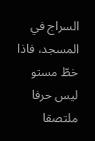السراج في المسجد، فاذا خطّ مستو ليس حرفا ملتصقا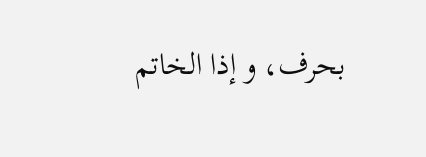بحرف، و إذا الخاتم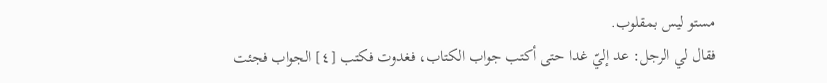مستو ليس بمقلوب.
فقال لي الرجل: عد إليّ غدا حتى أكتب جواب الكتاب، فغدوت فكتب [٤] الجواب فجئت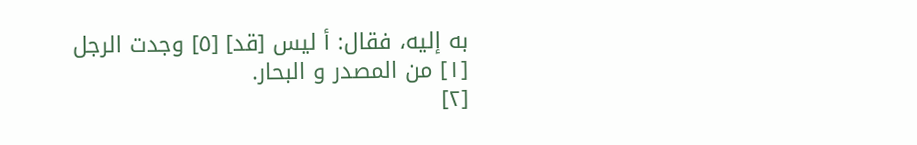به إليه، فقال: أ ليس [قد] [٥] وجدت الرجل
[١] من المصدر و البحار.
[٢]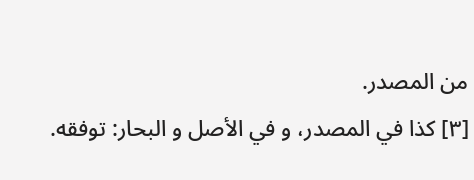من المصدر.
[٣] كذا في المصدر، و في الأصل و البحار: توفقه.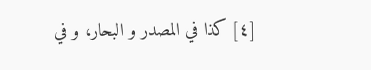[٤] كذا في المصدر و البحار، و في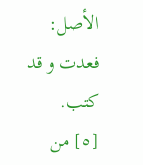الأصل: فعدت و قد كتب.
[٥] من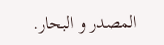المصدر و البحار.